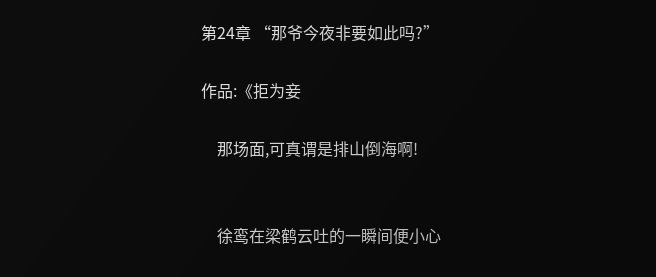第24章 “那爷今夜非要如此吗?”

作品:《拒为妾

    那场面,可真谓是排山倒海啊!


    徐鸾在梁鹤云吐的一瞬间便小心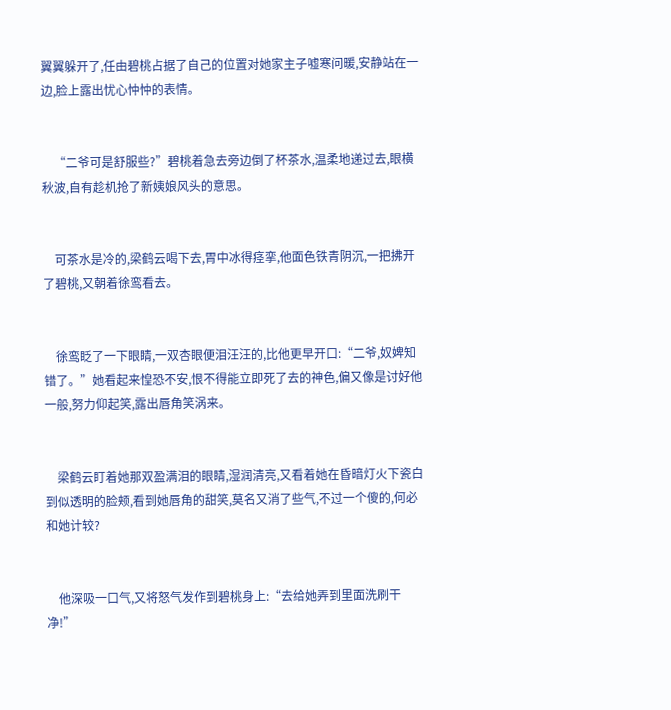翼翼躲开了,任由碧桃占据了自己的位置对她家主子嘘寒问暖,安静站在一边,脸上露出忧心忡忡的表情。


    “二爷可是舒服些?”碧桃着急去旁边倒了杯茶水,温柔地递过去,眼横秋波,自有趁机抢了新姨娘风头的意思。


    可茶水是冷的,梁鹤云喝下去,胃中冰得痉挛,他面色铁青阴沉,一把拂开了碧桃,又朝着徐鸾看去。


    徐鸾眨了一下眼睛,一双杏眼便泪汪汪的,比他更早开口:“二爷,奴婢知错了。”她看起来惶恐不安,恨不得能立即死了去的神色,偏又像是讨好他一般,努力仰起笑,露出唇角笑涡来。


    梁鹤云盯着她那双盈满泪的眼睛,湿润清亮,又看着她在昏暗灯火下瓷白到似透明的脸颊,看到她唇角的甜笑,莫名又消了些气,不过一个傻的,何必和她计较?


    他深吸一口气,又将怒气发作到碧桃身上:“去给她弄到里面洗刷干净!”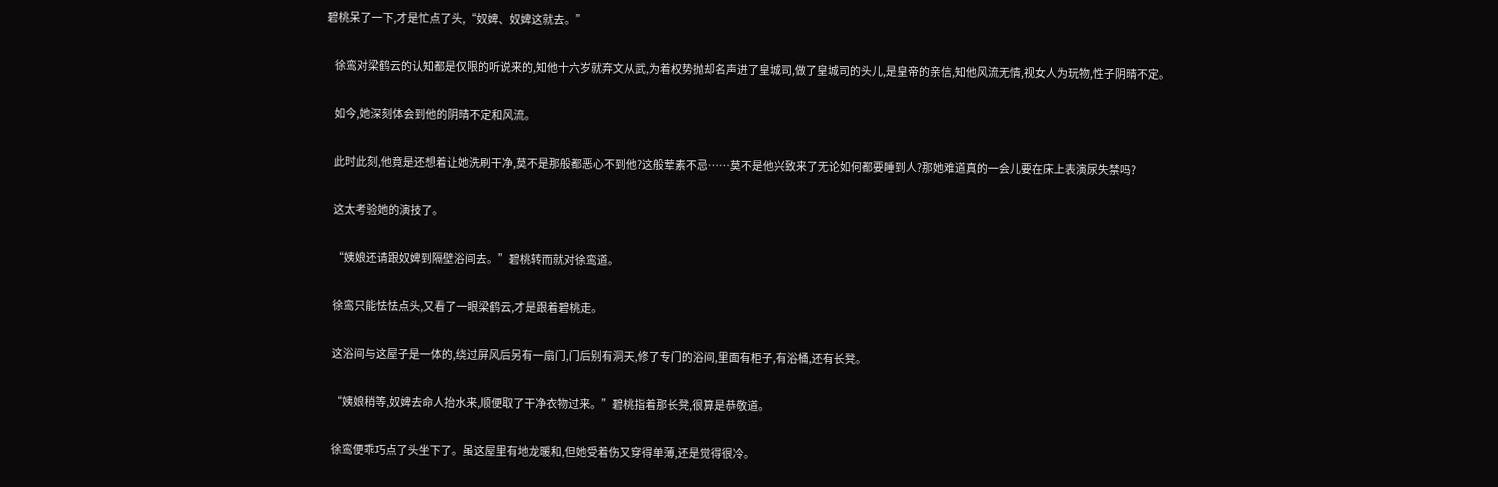碧桃呆了一下,才是忙点了头,“奴婢、奴婢这就去。”


    徐鸾对梁鹤云的认知都是仅限的听说来的,知他十六岁就弃文从武,为着权势抛却名声进了皇城司,做了皇城司的头儿,是皇帝的亲信,知他风流无情,视女人为玩物,性子阴晴不定。


    如今,她深刻体会到他的阴晴不定和风流。


    此时此刻,他竟是还想着让她洗刷干净,莫不是那般都恶心不到他?这般荤素不忌……莫不是他兴致来了无论如何都要睡到人?那她难道真的一会儿要在床上表演尿失禁吗?


    这太考验她的演技了。


    “姨娘还请跟奴婢到隔壁浴间去。”碧桃转而就对徐鸾道。


    徐鸾只能怯怯点头,又看了一眼梁鹤云,才是跟着碧桃走。


    这浴间与这屋子是一体的,绕过屏风后另有一扇门,门后别有洞天,修了专门的浴间,里面有柜子,有浴桶,还有长凳。


    “姨娘稍等,奴婢去命人抬水来,顺便取了干净衣物过来。”碧桃指着那长凳,很算是恭敬道。


    徐鸾便乖巧点了头坐下了。虽这屋里有地龙暖和,但她受着伤又穿得单薄,还是觉得很冷。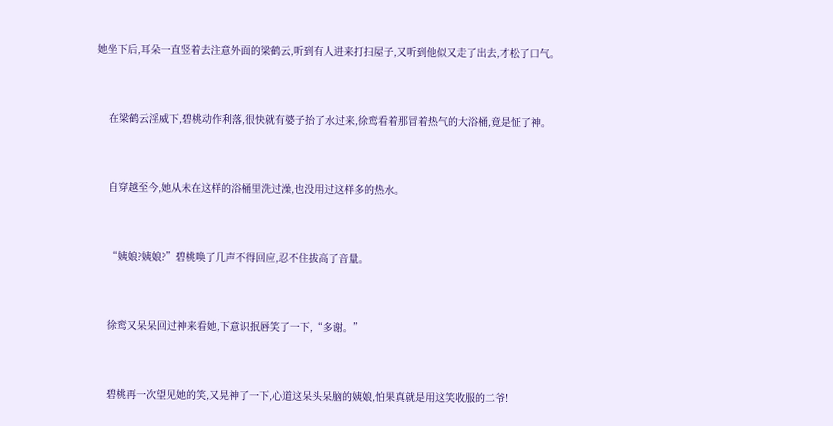她坐下后,耳朵一直竖着去注意外面的梁鹤云,听到有人进来打扫屋子,又听到他似又走了出去,才松了口气。


    在梁鹤云淫威下,碧桃动作利落,很快就有婆子抬了水过来,徐鸾看着那冒着热气的大浴桶,竟是怔了神。


    自穿越至今,她从未在这样的浴桶里洗过澡,也没用过这样多的热水。


    “姨娘?姨娘?”碧桃唤了几声不得回应,忍不住拔高了音量。


    徐鸾又呆呆回过神来看她,下意识抿唇笑了一下,“多谢。”


    碧桃再一次望见她的笑,又晃神了一下,心道这呆头呆脑的姨娘,怕果真就是用这笑收服的二爷!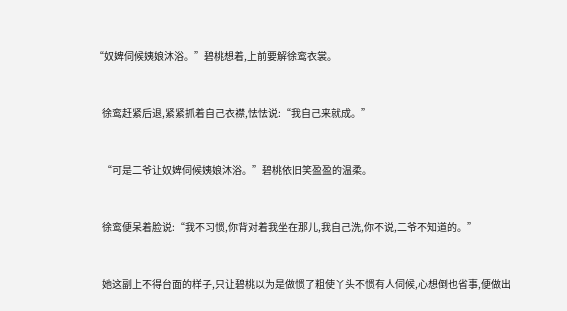“奴婢伺候姨娘沐浴。”碧桃想着,上前要解徐鸾衣裳。


    徐鸾赶紧后退,紧紧抓着自己衣襟,怯怯说:“我自己来就成。”


    “可是二爷让奴婢伺候姨娘沐浴。”碧桃依旧笑盈盈的温柔。


    徐鸾便呆着脸说:“我不习惯,你背对着我坐在那儿,我自己洗,你不说,二爷不知道的。”


    她这副上不得台面的样子,只让碧桃以为是做惯了粗使丫头不惯有人伺候,心想倒也省事,便做出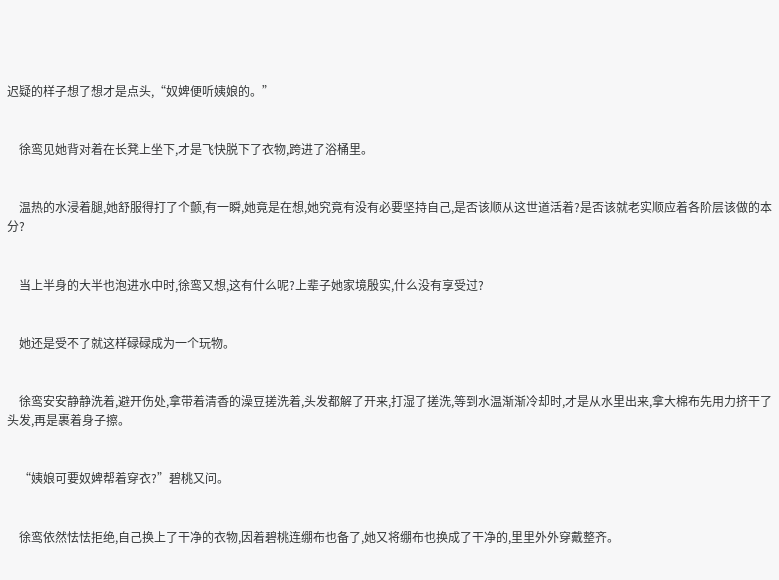迟疑的样子想了想才是点头,“奴婢便听姨娘的。”


    徐鸾见她背对着在长凳上坐下,才是飞快脱下了衣物,跨进了浴桶里。


    温热的水浸着腿,她舒服得打了个颤,有一瞬,她竟是在想,她究竟有没有必要坚持自己,是否该顺从这世道活着?是否该就老实顺应着各阶层该做的本分?


    当上半身的大半也泡进水中时,徐鸾又想,这有什么呢?上辈子她家境殷实,什么没有享受过?


    她还是受不了就这样碌碌成为一个玩物。


    徐鸾安安静静洗着,避开伤处,拿带着清香的澡豆搓洗着,头发都解了开来,打湿了搓洗,等到水温渐渐冷却时,才是从水里出来,拿大棉布先用力挤干了头发,再是裹着身子擦。


    “姨娘可要奴婢帮着穿衣?”碧桃又问。


    徐鸾依然怯怯拒绝,自己换上了干净的衣物,因着碧桃连绷布也备了,她又将绷布也换成了干净的,里里外外穿戴整齐。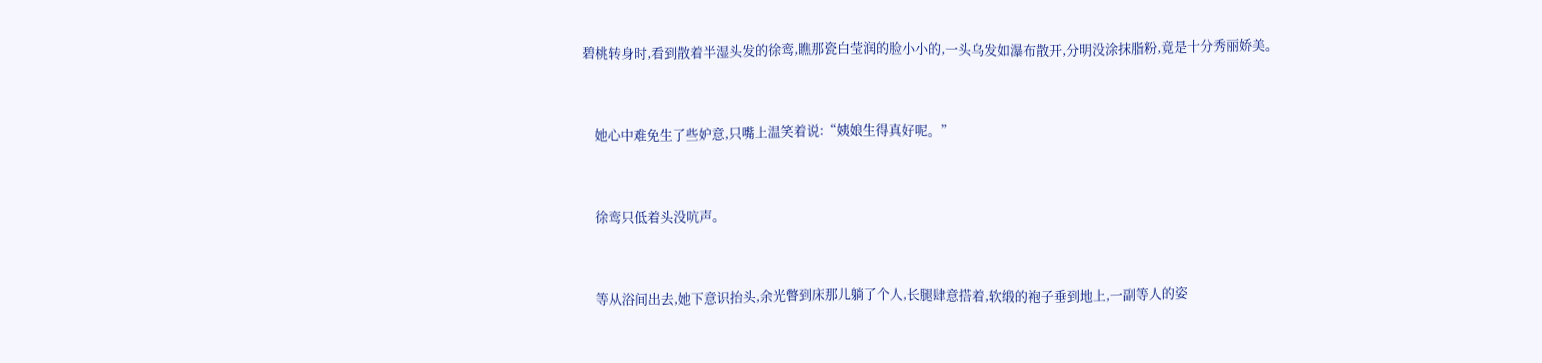碧桃转身时,看到散着半湿头发的徐鸾,瞧那瓷白莹润的脸小小的,一头乌发如瀑布散开,分明没涂抹脂粉,竟是十分秀丽娇美。


    她心中难免生了些妒意,只嘴上温笑着说:“姨娘生得真好呢。”


    徐鸾只低着头没吭声。


    等从浴间出去,她下意识抬头,余光瞥到床那儿躺了个人,长腿肆意搭着,软缎的袍子垂到地上,一副等人的姿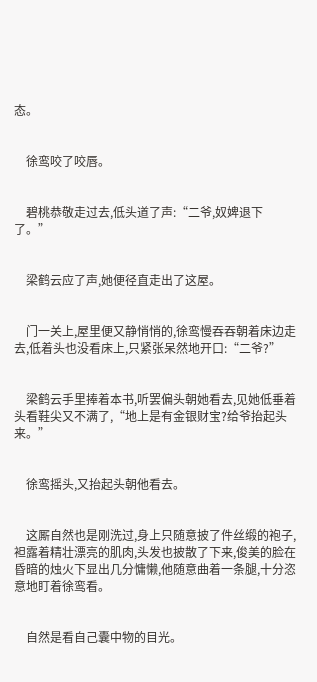态。


    徐鸾咬了咬唇。


    碧桃恭敬走过去,低头道了声:“二爷,奴婢退下了。”


    梁鹤云应了声,她便径直走出了这屋。


    门一关上,屋里便又静悄悄的,徐鸾慢吞吞朝着床边走去,低着头也没看床上,只紧张呆然地开口:“二爷?”


    梁鹤云手里捧着本书,听罢偏头朝她看去,见她低垂着头看鞋尖又不满了,“地上是有金银财宝?给爷抬起头来。”


    徐鸾摇头,又抬起头朝他看去。


    这厮自然也是刚洗过,身上只随意披了件丝缎的袍子,袒露着精壮漂亮的肌肉,头发也披散了下来,俊美的脸在昏暗的烛火下显出几分慵懒,他随意曲着一条腿,十分恣意地盯着徐鸾看。


    自然是看自己囊中物的目光。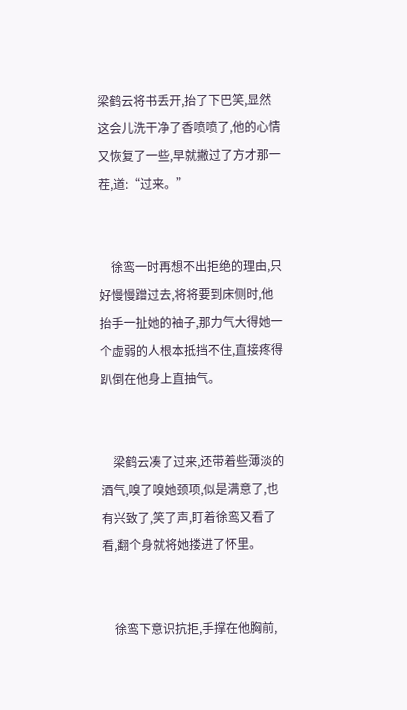梁鹤云将书丢开,抬了下巴笑,显然这会儿洗干净了香喷喷了,他的心情又恢复了一些,早就撇过了方才那一茬,道:“过来。”


    徐鸾一时再想不出拒绝的理由,只好慢慢蹭过去,将将要到床侧时,他抬手一扯她的袖子,那力气大得她一个虚弱的人根本抵挡不住,直接疼得趴倒在他身上直抽气。


    梁鹤云凑了过来,还带着些薄淡的酒气,嗅了嗅她颈项,似是满意了,也有兴致了,笑了声,盯着徐鸾又看了看,翻个身就将她搂进了怀里。


    徐鸾下意识抗拒,手撑在他胸前,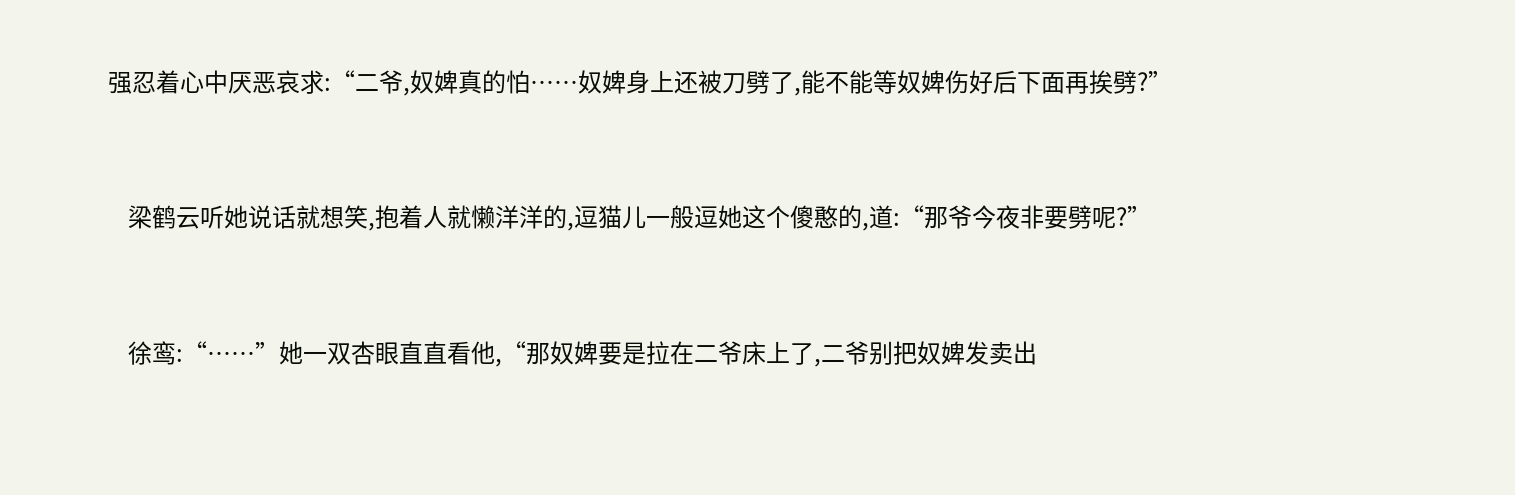强忍着心中厌恶哀求:“二爷,奴婢真的怕……奴婢身上还被刀劈了,能不能等奴婢伤好后下面再挨劈?”


    梁鹤云听她说话就想笑,抱着人就懒洋洋的,逗猫儿一般逗她这个傻憨的,道:“那爷今夜非要劈呢?”


    徐鸾:“……”她一双杏眼直直看他,“那奴婢要是拉在二爷床上了,二爷别把奴婢发卖出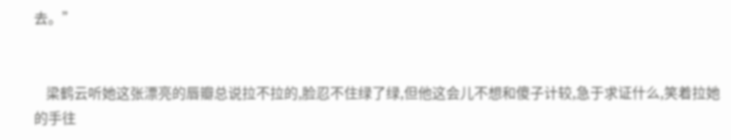去。”


    梁鹤云听她这张漂亮的唇瓣总说拉不拉的,脸忍不住绿了绿,但他这会儿不想和傻子计较,急于求证什么,笑着拉她的手往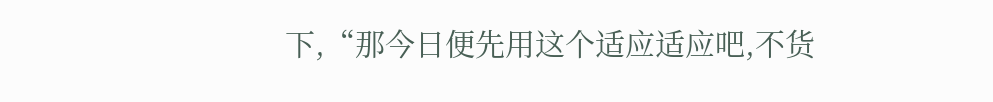下,“那今日便先用这个适应适应吧,不货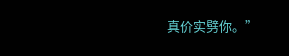真价实劈你。”